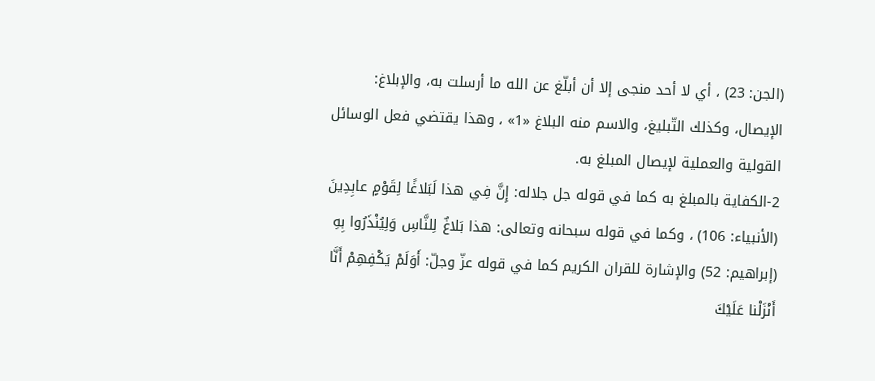(الجن: 23) ، أي لا أحد منجى إلا أن أبلّغ عن الله ما أرسلت به، والإبلاغ:
الإيصال، وكذلك التّبليغ، والاسم منه البلاغ «1» ، وهذا يقتضي فعل الوسائل القولية والعملية لإيصال المبلغ به.
2-الكفاية بالمبلغ به كما في قوله جل جلاله: إِنَّ فِي هذا لَبَلاغًا لِقَوْمٍ عابِدِينَ (الأنبياء: 106) ، وكما في قوله سبحانه وتعالى: هذا بَلاغٌ لِلنَّاسِ وَلِيُنْذَرُوا بِهِ (إبراهيم: 52) والإشارة للقران الكريم كما في قوله عزّ وجلّ: أَوَلَمْ يَكْفِهِمْ أَنَّا أَنْزَلْنا عَلَيْكَ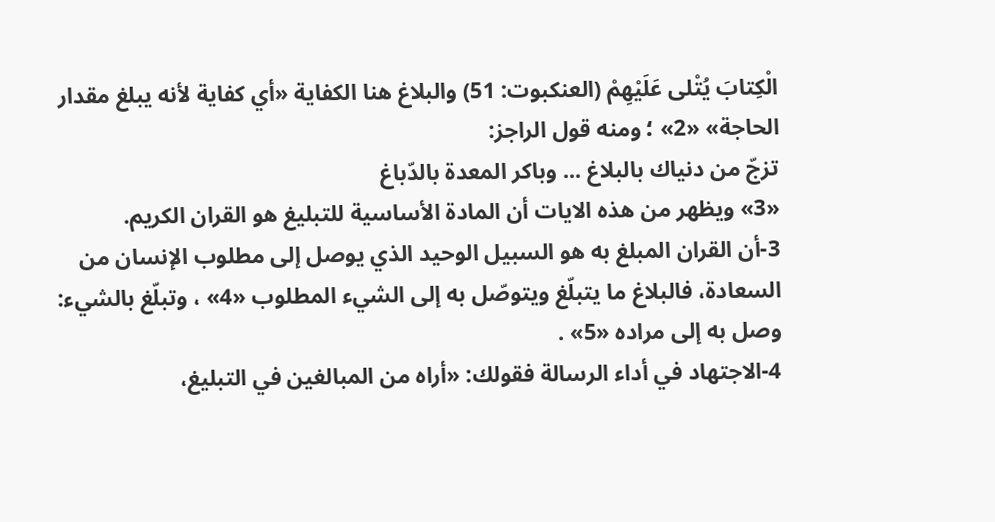الْكِتابَ يُتْلى عَلَيْهِمْ (العنكبوت: 51) والبلاغ هنا الكفاية «أي كفاية لأنه يبلغ مقدار الحاجة» «2» ؛ ومنه قول الراجز:
تزجّ من دنياك بالبلاغ ... وباكر المعدة بالدّباغ
«3» ويظهر من هذه الايات أن المادة الأساسية للتبليغ هو القران الكريم.
3-أن القران المبلغ به هو السبيل الوحيد الذي يوصل إلى مطلوب الإنسان من السعادة، فالبلاغ ما يتبلّغ ويتوصّل به إلى الشيء المطلوب «4» ، وتبلّغ بالشيء:
وصل به إلى مراده «5» .
4-الاجتهاد في أداء الرسالة فقولك: «أراه من المبالغين في التبليغ،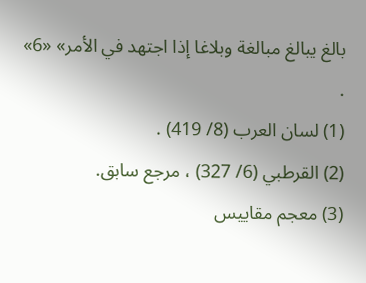بالغ يبالغ مبالغة وبلاغا إذا اجتهد في الأمر» «6» .
(1) لسان العرب (8/ 419) .
(2) القرطبي (6/ 327) ، مرجع سابق.
(3) معجم مقاييس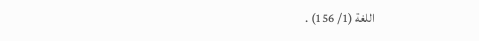اللغة (1/ 156) .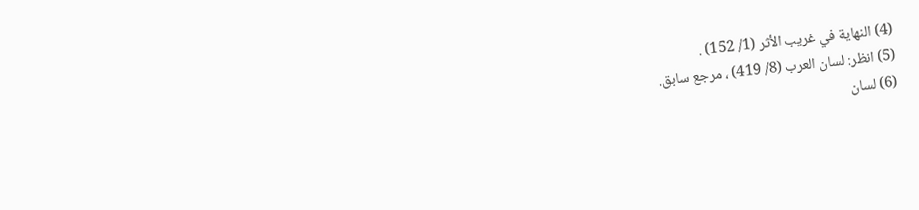(4) النهاية في غريب الأثر (1/ 152) .
(5) انظر: لسان العرب (8/ 419) ، مرجع سابق.
(6) لسان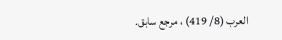العرب (8/ 419) ، مرجع سابق.